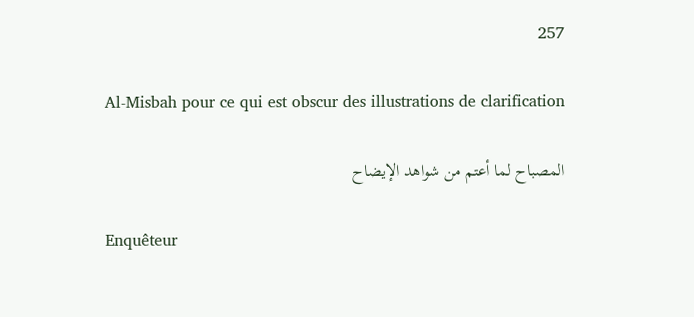257

Al-Misbah pour ce qui est obscur des illustrations de clarification

المصباح لما أعتم من شواهد الإيضاح

Enquêteur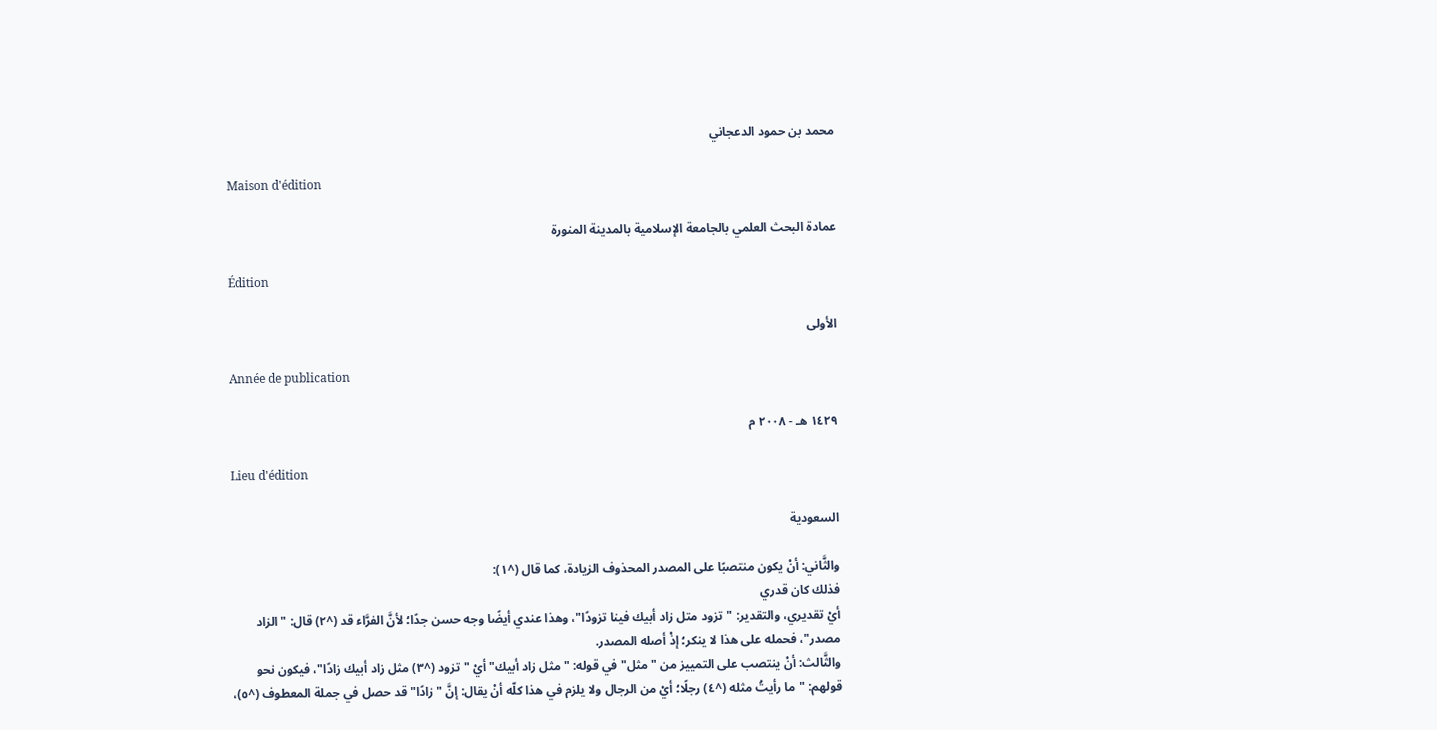محمد بن حمود الدعجاني

Maison d'édition

عمادة البحث العلمي بالجامعة الإسلامية بالمدينة المنورة

Édition

الأولى

Année de publication

١٤٢٩ هـ - ٢٠٠٨ م

Lieu d'édition

السعودية

والثَّاني: أنْ يكون منتصبًا على المصدر المحذوف الزيادة، كما قال (^١):
فذلك كان قدري
أيْ تقديري، والتقدير: "تزود متل زاد أبيك فينا تزودًا"، وهذا عندي أيضًا وجه حسن جدًا؛ لأنَّ الفرَّاء قد (^٢) قال: "الزاد مصدر"، فحمله على هذا لا ينكر؛ إذْ أصله المصدر.
والثَّالث: أنْ ينتصب على التمييز من "مثل" في قوله: "مثل زاد أبيك" أيْ "تزود (^٣) مثل زاد أبيك زادًا"، فيكون نحو قولهم: "ما رأيتُ مثله (^٤) رجلًا؛ أيْ من الرجال ولا يلزم في هذا كلّه أنْ يقال: إنَّ "زادًا" قد حصل في جملة المعطوف (^٥)،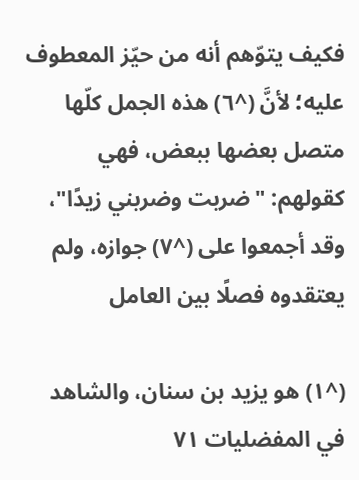فكيف يتوّهم أنه من حيّز المعطوف عليه؛ لأنَّ (^٦) هذه الجمل كلّها متصل بعضها ببعض، فهي كقولهم: "ضربت وضربني زيدًا"، وقد أجمعوا على (^٧) جوازه، ولم يعتقدوه فصلًا بين العامل

(^١) هو يزيد بن سنان، والشاهد في المفضليات ٧١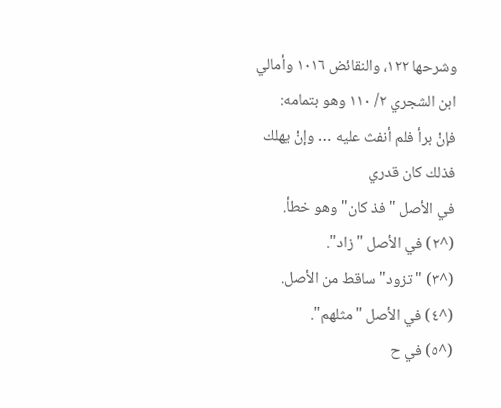وشرحها ١٢٢، والنقائض ١٠١٦ وأمالي ابن الشجري ٢/ ١١٠ وهو بتمامه:
فإنْ برأ فلم أنفث عليه … وإنْ يهلك فذلك كان قدري
في الأصل "فذ كان" وهو خطأ.
(^٢) في الأصل "زاد".
(^٣) "تزود" ساقط من الأصل.
(^٤) في الأصل "مثلهم".
(^٥) في ح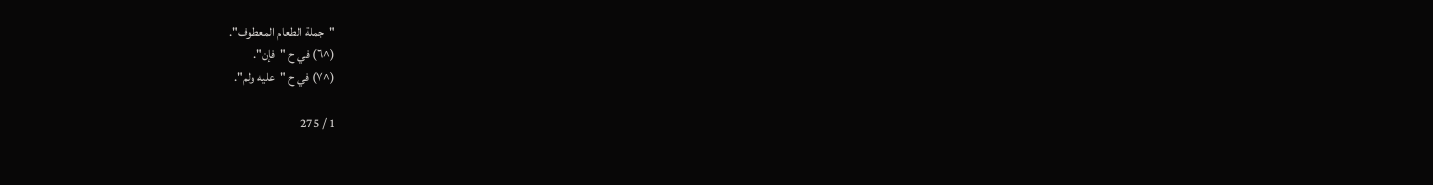"جملة الطعام المعطوف".
(^٦) في ح "فإن".
(^٧) في ح "عليه ولم".

1 / 275